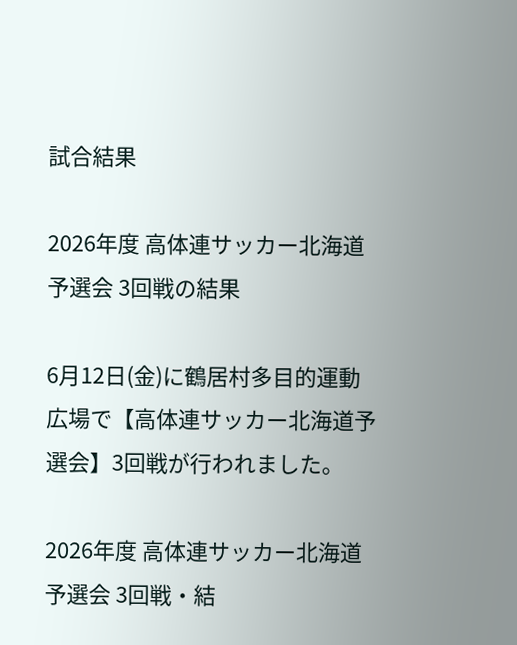試合結果

2026年度 高体連サッカー北海道予選会 3回戦の結果

6月12日(金)に鶴居村多目的運動広場で【高体連サッカー北海道予選会】3回戦が行われました。

2026年度 高体連サッカー北海道予選会 3回戦・結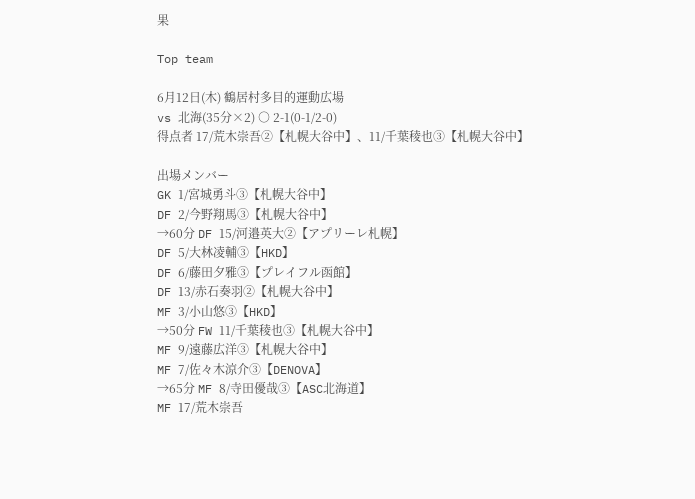果

Top team

6月12日(木) 鶴居村多目的運動広場
vs 北海(35分×2) ○ 2-1(0-1/2-0)
得点者 17/荒木崇吾②【札幌大谷中】、11/千葉稜也③【札幌大谷中】

出場メンバー
GK 1/宮城勇斗③【札幌大谷中】
DF 2/今野翔馬③【札幌大谷中】
→60分 DF 15/河邉英大②【アプリーレ札幌】
DF 5/大林凌輔③【HKD】
DF 6/藤田夕雅③【プレイフル函館】
DF 13/赤石奏羽②【札幌大谷中】
MF 3/小山悠③【HKD】
→50分 FW 11/千葉稜也③【札幌大谷中】
MF 9/遠藤広洋③【札幌大谷中】
MF 7/佐々木涼介③【DENOVA】
→65分 MF 8/寺田優哉③【ASC北海道】
MF 17/荒木崇吾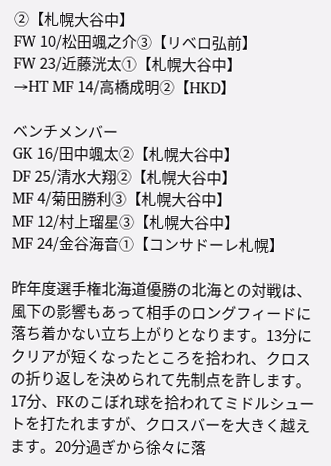②【札幌大谷中】
FW 10/松田颯之介③【リベロ弘前】
FW 23/近藤洸太①【札幌大谷中】
→HT MF 14/高橋成明②【HKD】

ベンチメンバー
GK 16/田中颯太②【札幌大谷中】
DF 25/清水大翔②【札幌大谷中】
MF 4/菊田勝利③【札幌大谷中】
MF 12/村上瑠星③【札幌大谷中】
MF 24/金谷海音①【コンサドーレ札幌】

昨年度選手権北海道優勝の北海との対戦は、風下の影響もあって相手のロングフィードに落ち着かない立ち上がりとなります。13分にクリアが短くなったところを拾われ、クロスの折り返しを決められて先制点を許します。17分、FKのこぼれ球を拾われてミドルシュートを打たれますが、クロスバーを大きく越えます。20分過ぎから徐々に落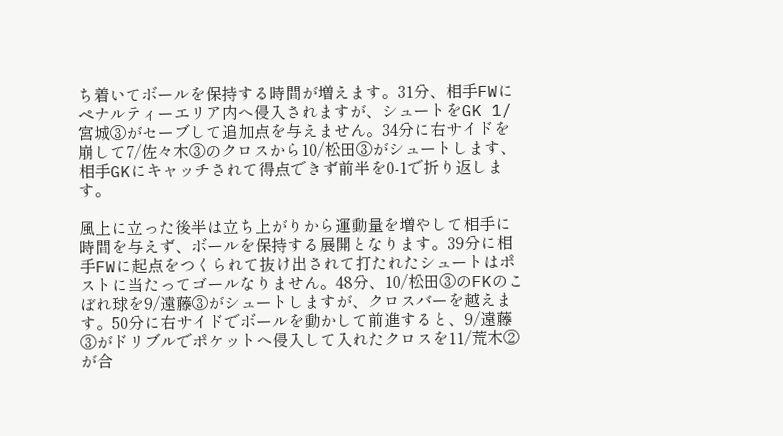ち着いてボールを保持する時間が増えます。31分、相手FWにペナルティーエリア内へ侵入されますが、シュートをGK 1/宮城③がセーブして追加点を与えません。34分に右サイドを崩して7/佐々木③のクロスから10/松田③がシュートします、相手GKにキャッチされて得点できず前半を0-1で折り返します。

風上に立った後半は立ち上がりから運動量を増やして相手に時間を与えず、ボールを保持する展開となります。39分に相手FWに起点をつくられて抜け出されて打たれたシュートはポストに当たってゴールなりません。48分、10/松田③のFKのこぼれ球を9/遠藤③がシュートしますが、クロスバーを越えます。50分に右サイドでボールを動かして前進すると、9/遠藤③がドリブルでポケットへ侵入して入れたクロスを11/荒木②が合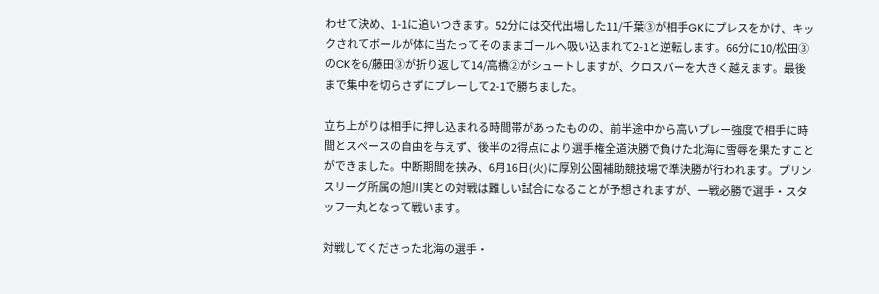わせて決め、1-1に追いつきます。52分には交代出場した11/千葉③が相手GKにプレスをかけ、キックされてボールが体に当たってそのままゴールへ吸い込まれて2-1と逆転します。66分に10/松田③のCKを6/藤田③が折り返して14/高橋②がシュートしますが、クロスバーを大きく越えます。最後まで集中を切らさずにプレーして2-1で勝ちました。

立ち上がりは相手に押し込まれる時間帯があったものの、前半途中から高いプレー強度で相手に時間とスペースの自由を与えず、後半の2得点により選手権全道決勝で負けた北海に雪辱を果たすことができました。中断期間を挟み、6月16日(火)に厚別公園補助競技場で準決勝が行われます。プリンスリーグ所属の旭川実との対戦は難しい試合になることが予想されますが、一戦必勝で選手・スタッフ一丸となって戦います。

対戦してくださった北海の選手・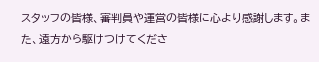スタッフの皆様、審判員や運営の皆様に心より感謝します。また、遠方から駆けつけてくださ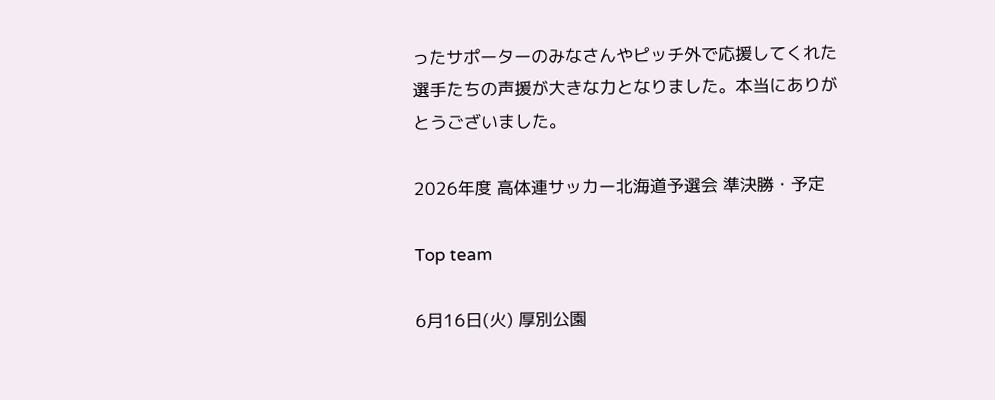ったサポーターのみなさんやピッチ外で応援してくれた選手たちの声援が大きな力となりました。本当にありがとうございました。

2026年度 高体連サッカー北海道予選会 準決勝・予定

Top team

6月16日(火) 厚別公園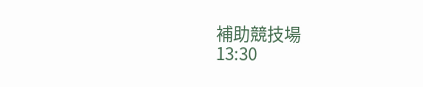補助競技場
13:30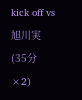kick off vs 旭川実(35分×2)